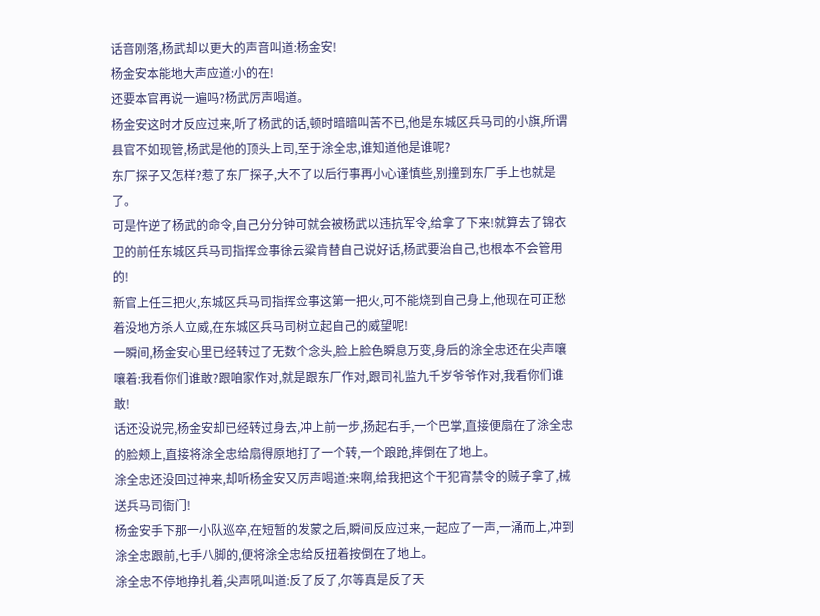话音刚落,杨武却以更大的声音叫道:杨金安!
杨金安本能地大声应道:小的在!
还要本官再说一遍吗?杨武厉声喝道。
杨金安这时才反应过来,听了杨武的话,顿时暗暗叫苦不已,他是东城区兵马司的小旗,所谓县官不如现管,杨武是他的顶头上司,至于涂全忠,谁知道他是谁呢?
东厂探子又怎样?惹了东厂探子,大不了以后行事再小心谨慎些,别撞到东厂手上也就是了。
可是忤逆了杨武的命令,自己分分钟可就会被杨武以违抗军令,给拿了下来!就算去了锦衣卫的前任东城区兵马司指挥佥事徐云粱肯替自己说好话,杨武要治自己,也根本不会管用的!
新官上任三把火,东城区兵马司指挥佥事这第一把火,可不能烧到自己身上,他现在可正愁着没地方杀人立威,在东城区兵马司树立起自己的威望呢!
一瞬间,杨金安心里已经转过了无数个念头,脸上脸色瞬息万变,身后的涂全忠还在尖声嚷嚷着:我看你们谁敢?跟咱家作对,就是跟东厂作对,跟司礼监九千岁爷爷作对,我看你们谁敢!
话还没说完,杨金安却已经转过身去,冲上前一步,扬起右手,一个巴掌,直接便扇在了涂全忠的脸颊上,直接将涂全忠给扇得原地打了一个转,一个踉跄,摔倒在了地上。
涂全忠还没回过神来,却听杨金安又厉声喝道:来啊,给我把这个干犯宵禁令的贼子拿了,械送兵马司衙门!
杨金安手下那一小队巡卒,在短暂的发蒙之后,瞬间反应过来,一起应了一声,一涌而上,冲到涂全忠跟前,七手八脚的,便将涂全忠给反扭着按倒在了地上。
涂全忠不停地挣扎着,尖声吼叫道:反了反了,尔等真是反了天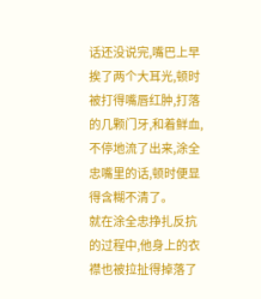话还没说完,嘴巴上早挨了两个大耳光,顿时被打得嘴唇红肿,打落的几颗门牙,和着鲜血,不停地流了出来,涂全忠嘴里的话,顿时便显得含糊不清了。
就在涂全忠挣扎反抗的过程中,他身上的衣襟也被拉扯得掉落了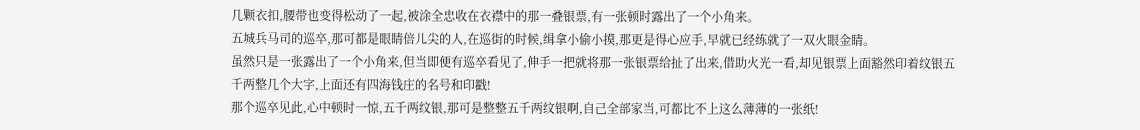几颗衣扣,腰带也变得松动了一起,被涂全忠收在衣襟中的那一叠银票,有一张顿时露出了一个小角来。
五城兵马司的巡卒,那可都是眼睛倍儿尖的人,在巡街的时候,缉拿小偷小摸,那更是得心应手,早就已经练就了一双火眼金睛。
虽然只是一张露出了一个小角来,但当即便有巡卒看见了,伸手一把就将那一张银票给扯了出来,借助火光一看,却见银票上面豁然印着纹银五千两整几个大字,上面还有四海钱庄的名号和印戳!
那个巡卒见此,心中顿时一惊,五千两纹银,那可是整整五千两纹银啊,自己全部家当,可都比不上这么薄薄的一张纸!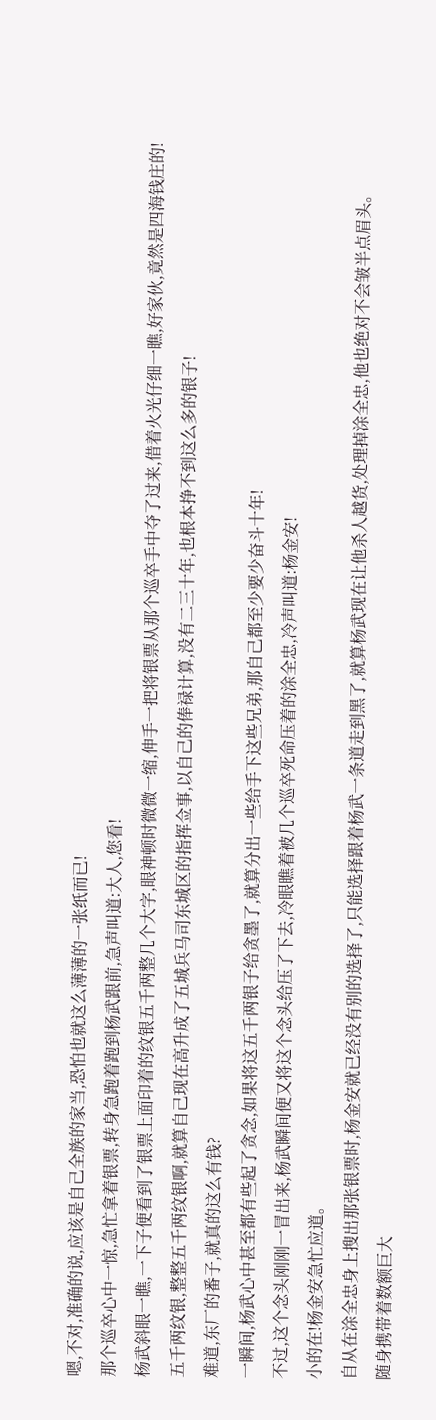嗯,不对,准确的说,应该是自己全族的家当,恐怕也就这么薄薄的一张纸而已!
那个巡卒心中一惊,急忙拿着银票,转身急跑着跑到杨武跟前,急声叫道:大人,您看!
杨武斜眼一瞧,一下子便看到了银票上面印着的纹银五千两整几个大字,眼神顿时微微一缩,伸手一把将银票从那个巡卒手中夺了过来,借着火光仔细一瞧,好家伙,竟然是四海钱庄的!
五千两纹银,整整五千两纹银啊,就算自己现在高升成了五城兵马司东城区的指挥佥事,以自己的俸禄计算,没有二三十年,也根本挣不到这么多的银子!
难道,东厂的番子,就真的这么有钱?
一瞬间,杨武心中甚至都有些起了贪念,如果将这五千两银子给贪墨了,就算分出一些给手下这些兄弟,那自己都至少要少奋斗十年!
不过,这个念头刚刚一冒出来,杨武瞬间便又将这个念头给压了下去,冷眼瞧着被几个巡卒死命压着的涂全忠,冷声叫道:杨金安!
小的在!杨金安急忙应道。
自从在涂全忠身上搜出那张银票时,杨金安就已经没有别的选择了,只能选择跟着杨武一条道走到黑了,就算杨武现在让他杀人越货,处理掉涂全忠,他也绝对不会皱半点眉头。
随身携带着数额巨大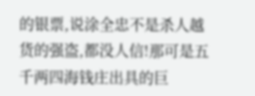的银票,说涂全忠不是杀人越货的强盗,都没人信!那可是五千两四海钱庄出具的巨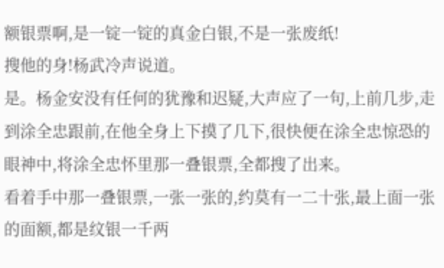额银票啊,是一锭一锭的真金白银,不是一张废纸!
搜他的身!杨武冷声说道。
是。杨金安没有任何的犹豫和迟疑,大声应了一句,上前几步,走到涂全忠跟前,在他全身上下摸了几下,很快便在涂全忠惊恐的眼神中,将涂全忠怀里那一叠银票,全都搜了出来。
看着手中那一叠银票,一张一张的,约莫有一二十张,最上面一张的面额,都是纹银一千两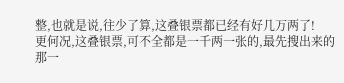整,也就是说,往少了算,这叠银票都已经有好几万两了!
更何况,这叠银票,可不全都是一千两一张的,最先搜出来的那一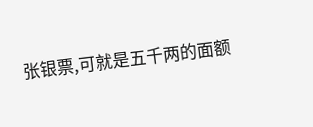张银票,可就是五千两的面额